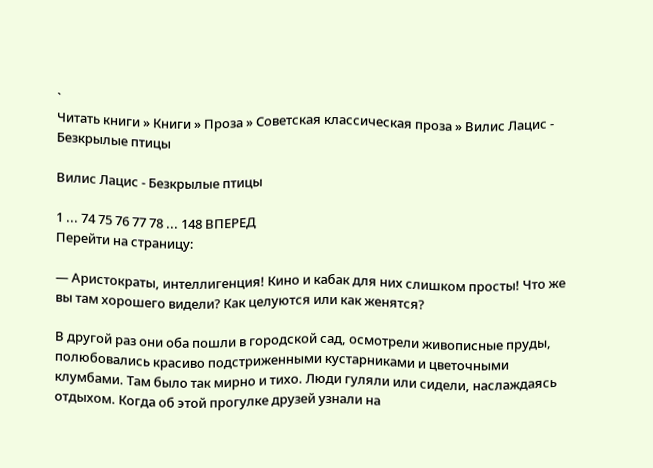`
Читать книги » Книги » Проза » Советская классическая проза » Вилис Лацис - Безкрылые птицы

Вилис Лацис - Безкрылые птицы

1 ... 74 75 76 77 78 ... 148 ВПЕРЕД
Перейти на страницу:

— Аристократы, интеллигенция! Кино и кабак для них слишком просты! Что же вы там хорошего видели? Как целуются или как женятся?

В другой раз они оба пошли в городской сад, осмотрели живописные пруды, полюбовались красиво подстриженными кустарниками и цветочными клумбами. Там было так мирно и тихо. Люди гуляли или сидели, наслаждаясь отдыхом. Когда об этой прогулке друзей узнали на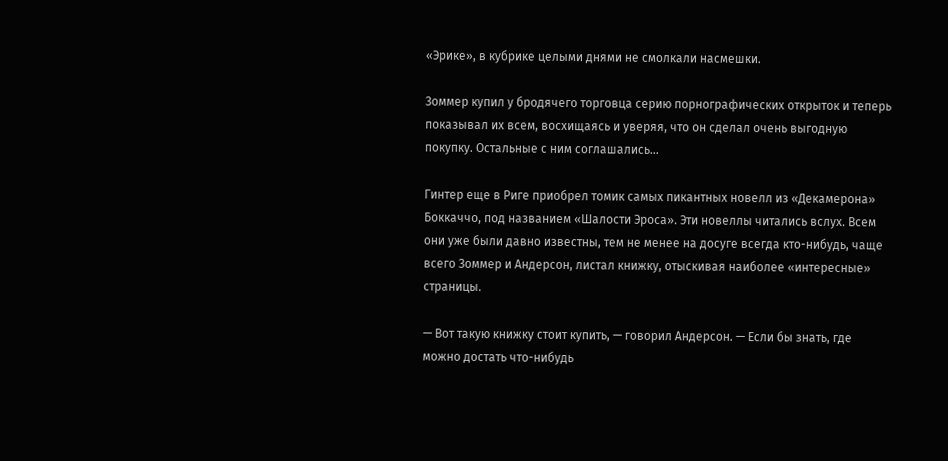«Эрике», в кубрике целыми днями не смолкали насмешки.

Зоммер купил у бродячего торговца серию порнографических открыток и теперь показывал их всем, восхищаясь и уверяя, что он сделал очень выгодную покупку. Остальные с ним соглашались…

Гинтер еще в Риге приобрел томик самых пикантных новелл из «Декамерона» Боккаччо, под названием «Шалости Эроса». Эти новеллы читались вслух. Всем они уже были давно известны, тем не менее на досуге всегда кто-нибудь, чаще всего Зоммер и Андерсон, листал книжку, отыскивая наиболее «интересные» страницы.

— Вот такую книжку стоит купить, — говорил Андерсон. — Если бы знать, где можно достать что-нибудь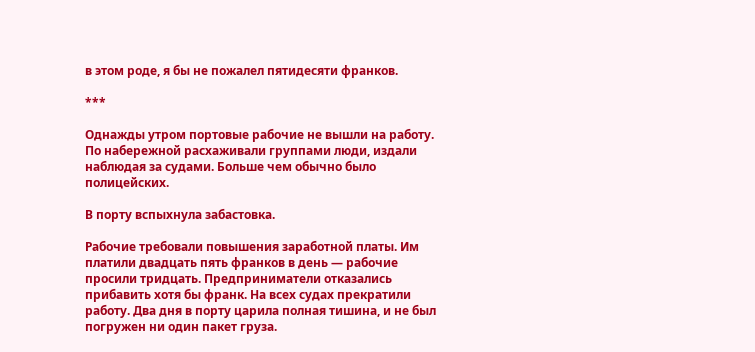в этом роде, я бы не пожалел пятидесяти франков.

***

Однажды утром портовые рабочие не вышли на работу. По набережной расхаживали группами люди, издали наблюдая за судами. Больше чем обычно было полицейских.

В порту вспыхнула забастовка.

Рабочие требовали повышения заработной платы. Им платили двадцать пять франков в день — рабочие просили тридцать. Предприниматели отказались прибавить хотя бы франк. На всех судах прекратили работу. Два дня в порту царила полная тишина, и не был погружен ни один пакет груза.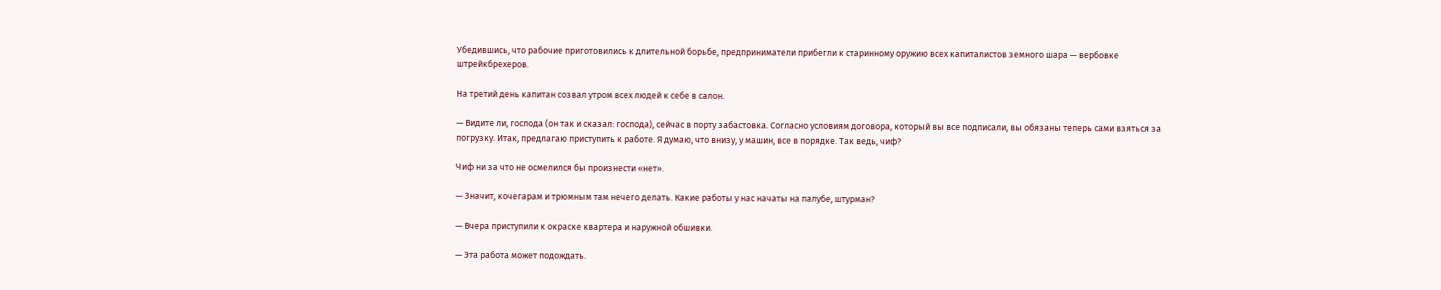Убедившись, что рабочие приготовились к длительной борьбе, предприниматели прибегли к старинному оружию всех капиталистов земного шара — вербовке штрейкбрехеров.

На третий день капитан созвал утром всех людей к себе в салон.

— Видите ли, господа (он так и сказал: господа), сейчас в порту забастовка. Согласно условиям договора, который вы все подписали, вы обязаны теперь сами взяться за погрузку. Итак, предлагаю приступить к работе. Я думаю, что внизу, у машин, все в порядке. Так ведь, чиф?

Чиф ни за что не осмелился бы произнести «нет».

— Значит, кочегарам и трюмным там нечего делать. Какие работы у нас начаты на палубе, штурман?

— Вчера приступили к окраске квартера и наружной обшивки.

— Эта работа может подождать.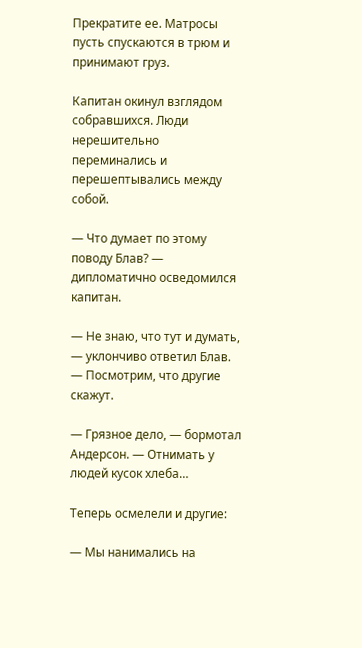Прекратите ее. Матросы пусть спускаются в трюм и принимают груз.

Капитан окинул взглядом собравшихся. Люди нерешительно переминались и перешептывались между собой.

— Что думает по этому поводу Блав? — дипломатично осведомился капитан.

— Не знаю, что тут и думать, — уклончиво ответил Блав. — Посмотрим, что другие скажут.

— Грязное дело, — бормотал Андерсон. — Отнимать у людей кусок хлеба…

Теперь осмелели и другие:

— Мы нанимались на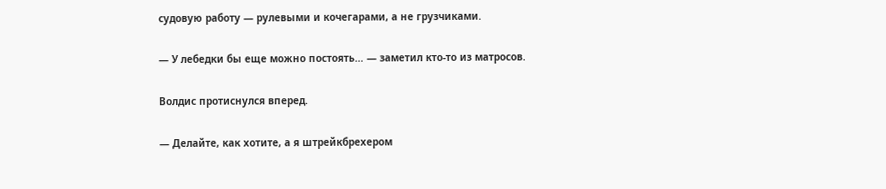судовую работу — рулевыми и кочегарами, а не грузчиками.

— У лебедки бы еще можно постоять… — заметил кто-то из матросов.

Волдис протиснулся вперед.

— Делайте, как хотите, а я штрейкбрехером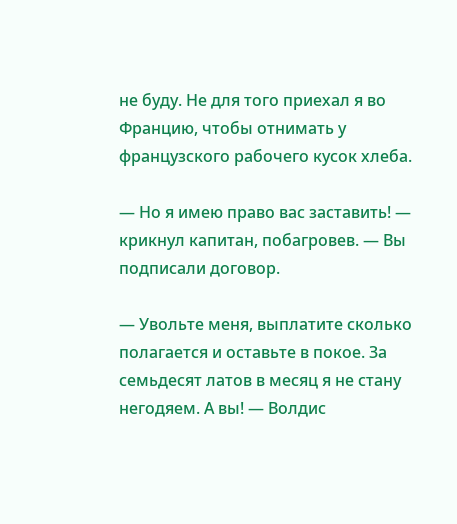не буду. Не для того приехал я во Францию, чтобы отнимать у французского рабочего кусок хлеба.

— Но я имею право вас заставить! — крикнул капитан, побагровев. — Вы подписали договор.

— Увольте меня, выплатите сколько полагается и оставьте в покое. За семьдесят латов в месяц я не стану негодяем. А вы! — Волдис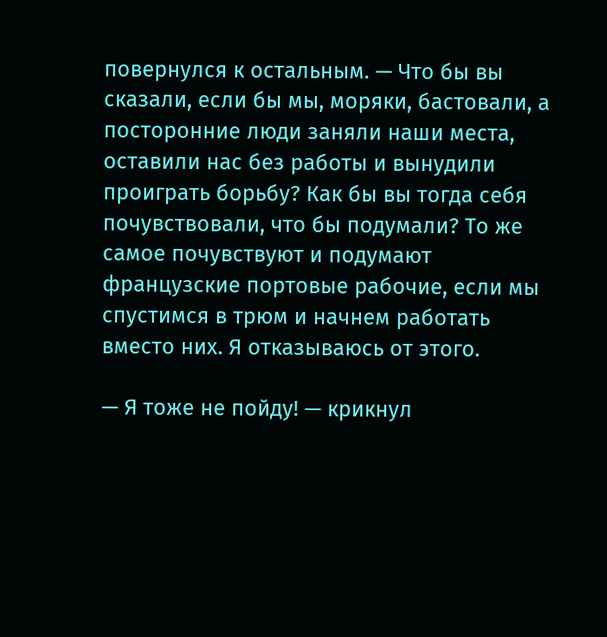повернулся к остальным. — Что бы вы сказали, если бы мы, моряки, бастовали, а посторонние люди заняли наши места, оставили нас без работы и вынудили проиграть борьбу? Как бы вы тогда себя почувствовали, что бы подумали? То же самое почувствуют и подумают французские портовые рабочие, если мы спустимся в трюм и начнем работать вместо них. Я отказываюсь от этого.

— Я тоже не пойду! — крикнул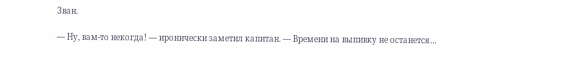Зван.

— Ну, вам-то некогда! — иронически заметил капитан. — Времени на выпивку не останется…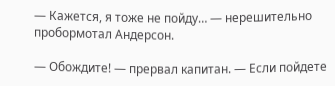— Кажется, я тоже не пойду… — нерешительно пробормотал Андерсон.

— Обождите! — прервал капитан. — Если пойдете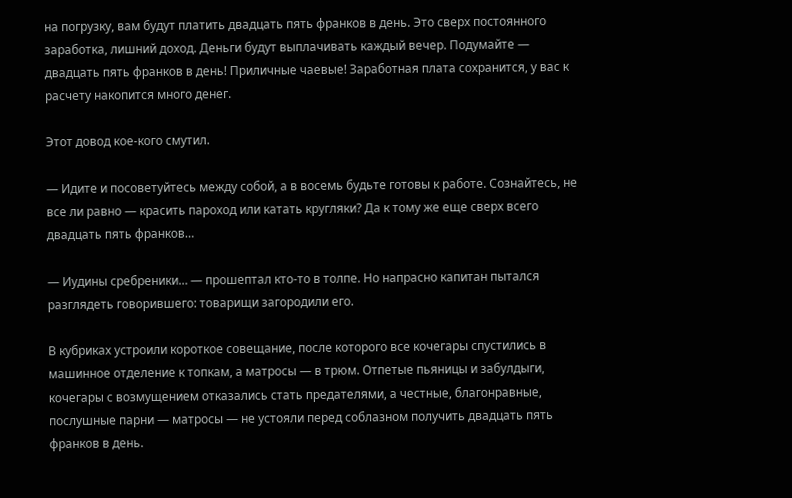на погрузку, вам будут платить двадцать пять франков в день. Это сверх постоянного заработка, лишний доход. Деньги будут выплачивать каждый вечер. Подумайте — двадцать пять франков в день! Приличные чаевые! Заработная плата сохранится, у вас к расчету накопится много денег.

Этот довод кое-кого смутил.

— Идите и посоветуйтесь между собой, а в восемь будьте готовы к работе. Сознайтесь, не все ли равно — красить пароход или катать кругляки? Да к тому же еще сверх всего двадцать пять франков…

— Иудины сребреники… — прошептал кто-то в толпе. Но напрасно капитан пытался разглядеть говорившего: товарищи загородили его.

В кубриках устроили короткое совещание, после которого все кочегары спустились в машинное отделение к топкам, а матросы — в трюм. Отпетые пьяницы и забулдыги, кочегары с возмущением отказались стать предателями, а честные, благонравные, послушные парни — матросы — не устояли перед соблазном получить двадцать пять франков в день.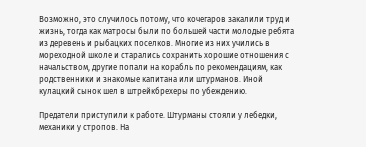Возможно, это случилось потому, что кочегаров закалили труд и жизнь, тогда как матросы были по большей части молодые ребята из деревень и рыбацких поселков. Многие из них учились в мореходной школе и старались сохранить хорошие отношения с начальством, другие попали на корабль по рекомендациям, как родственники и знакомые капитана или штурманов. Иной кулацкий сынок шел в штрейкбрехеры по убеждению.

Предатели приступили к работе. Штурманы стояли у лебедки, механики у стропов. На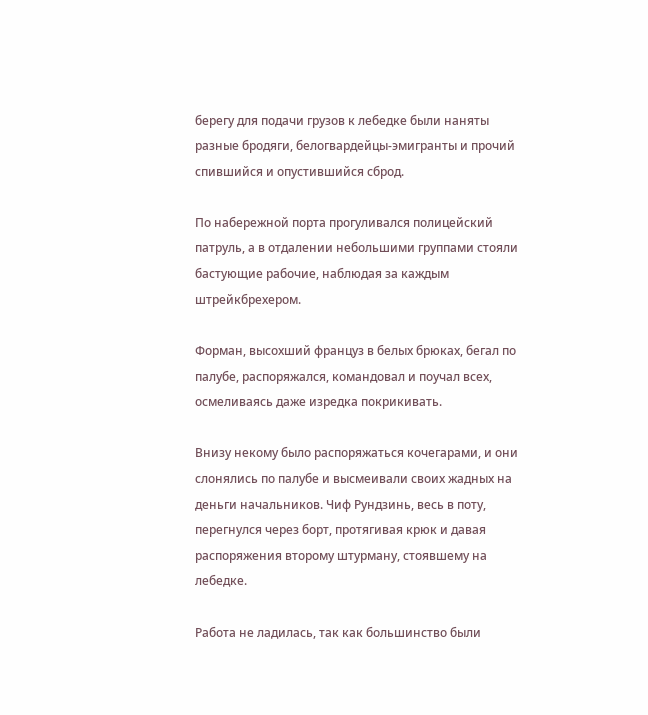берегу для подачи грузов к лебедке были наняты разные бродяги, белогвардейцы-эмигранты и прочий спившийся и опустившийся сброд.

По набережной порта прогуливался полицейский патруль, а в отдалении небольшими группами стояли бастующие рабочие, наблюдая за каждым штрейкбрехером.

Форман, высохший француз в белых брюках, бегал по палубе, распоряжался, командовал и поучал всех, осмеливаясь даже изредка покрикивать.

Внизу некому было распоряжаться кочегарами, и они слонялись по палубе и высмеивали своих жадных на деньги начальников. Чиф Рундзинь, весь в поту, перегнулся через борт, протягивая крюк и давая распоряжения второму штурману, стоявшему на лебедке.

Работа не ладилась, так как большинство были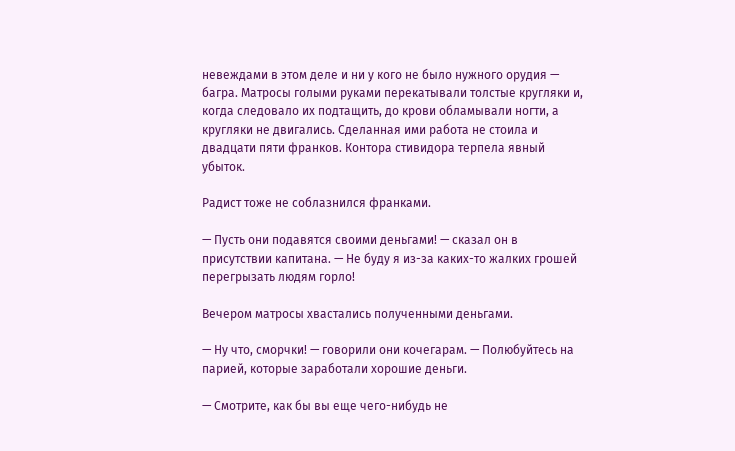невеждами в этом деле и ни у кого не было нужного орудия — багра. Матросы голыми руками перекатывали толстые кругляки и, когда следовало их подтащить, до крови обламывали ногти, а кругляки не двигались. Сделанная ими работа не стоила и двадцати пяти франков. Контора стивидора терпела явный убыток.

Радист тоже не соблазнился франками.

— Пусть они подавятся своими деньгами! — сказал он в присутствии капитана. — Не буду я из-за каких-то жалких грошей перегрызать людям горло!

Вечером матросы хвастались полученными деньгами.

— Ну что, сморчки! — говорили они кочегарам. — Полюбуйтесь на парией, которые заработали хорошие деньги.

— Смотрите, как бы вы еще чего-нибудь не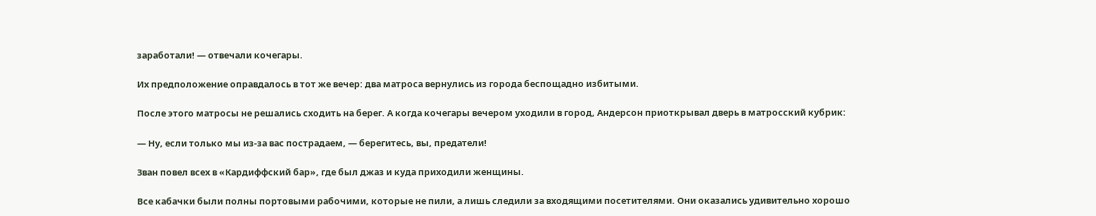заработали! — отвечали кочегары.

Их предположение оправдалось в тот же вечер: два матроса вернулись из города беспощадно избитыми.

После этого матросы не решались сходить на берег. А когда кочегары вечером уходили в город, Андерсон приоткрывал дверь в матросский кубрик:

— Ну, если только мы из-за вас пострадаем, — берегитесь, вы, предатели!

Зван повел всех в «Кардиффский бар», где был джаз и куда приходили женщины.

Все кабачки были полны портовыми рабочими, которые не пили, а лишь следили за входящими посетителями. Они оказались удивительно хорошо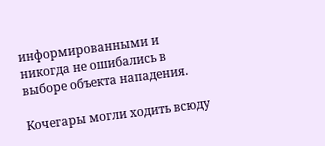информированными и никогда не ошибались в выборе объекта нападения.

Кочегары могли ходить всюду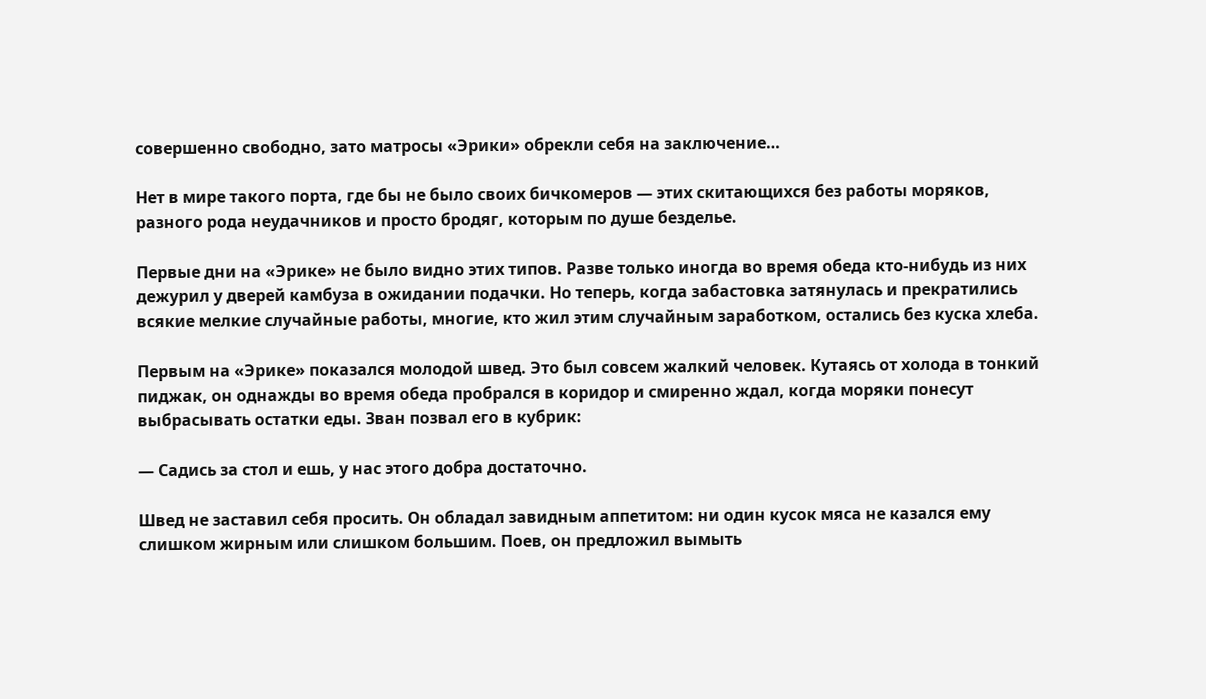совершенно свободно, зато матросы «Эрики» обрекли себя на заключение…

Нет в мире такого порта, где бы не было своих бичкомеров — этих скитающихся без работы моряков, разного рода неудачников и просто бродяг, которым по душе безделье.

Первые дни на «Эрике» не было видно этих типов. Разве только иногда во время обеда кто-нибудь из них дежурил у дверей камбуза в ожидании подачки. Но теперь, когда забастовка затянулась и прекратились всякие мелкие случайные работы, многие, кто жил этим случайным заработком, остались без куска хлеба.

Первым на «Эрике» показался молодой швед. Это был совсем жалкий человек. Кутаясь от холода в тонкий пиджак, он однажды во время обеда пробрался в коридор и смиренно ждал, когда моряки понесут выбрасывать остатки еды. Зван позвал его в кубрик:

— Садись за стол и ешь, у нас этого добра достаточно.

Швед не заставил себя просить. Он обладал завидным аппетитом: ни один кусок мяса не казался ему слишком жирным или слишком большим. Поев, он предложил вымыть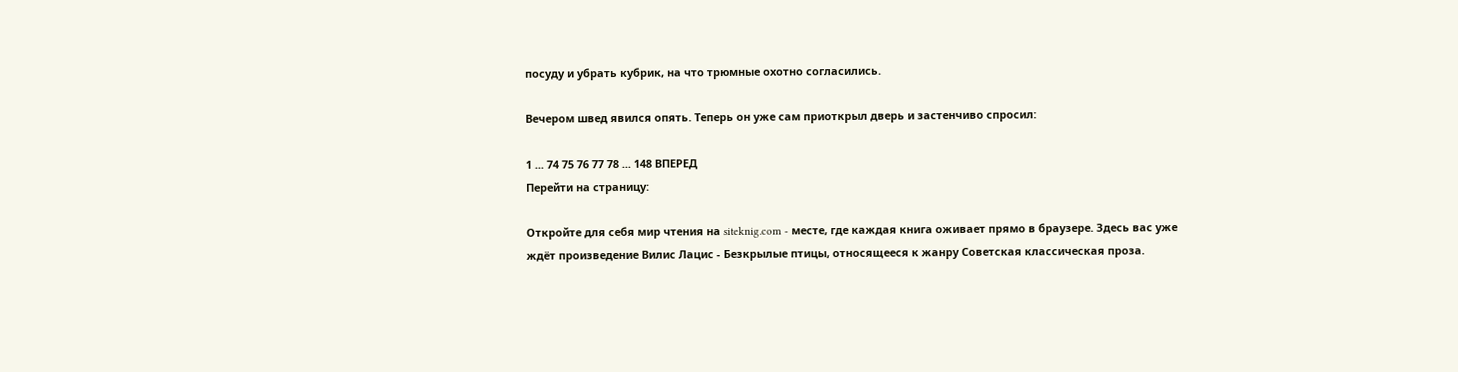посуду и убрать кубрик, на что трюмные охотно согласились.

Вечером швед явился опять. Теперь он уже сам приоткрыл дверь и застенчиво спросил:

1 ... 74 75 76 77 78 ... 148 ВПЕРЕД
Перейти на страницу:

Откройте для себя мир чтения на siteknig.com - месте, где каждая книга оживает прямо в браузере. Здесь вас уже ждёт произведение Вилис Лацис - Безкрылые птицы, относящееся к жанру Советская классическая проза.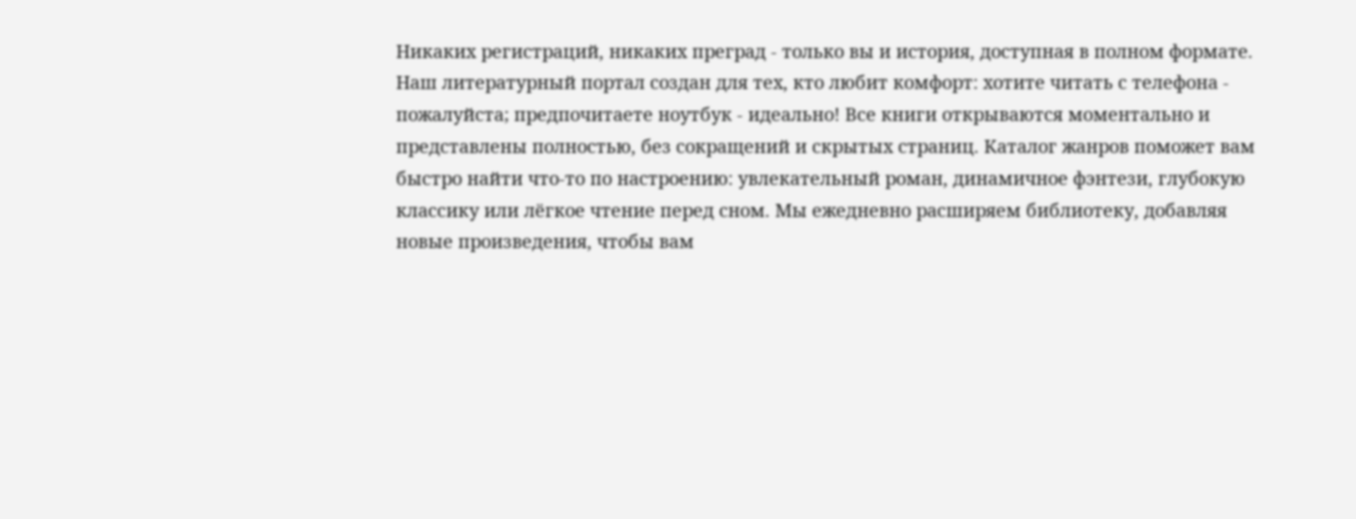Никаких регистраций, никаких преград - только вы и история, доступная в полном формате. Наш литературный портал создан для тех, кто любит комфорт: хотите читать с телефона - пожалуйста; предпочитаете ноутбук - идеально! Все книги открываются моментально и представлены полностью, без сокращений и скрытых страниц. Каталог жанров поможет вам быстро найти что-то по настроению: увлекательный роман, динамичное фэнтези, глубокую классику или лёгкое чтение перед сном. Мы ежедневно расширяем библиотеку, добавляя новые произведения, чтобы вам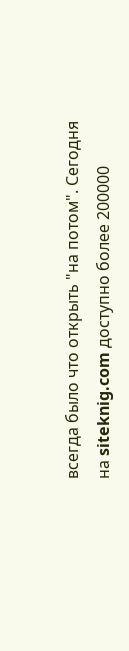всегда было что открыть "на потом". Сегодня на siteknig.com доступно более 200000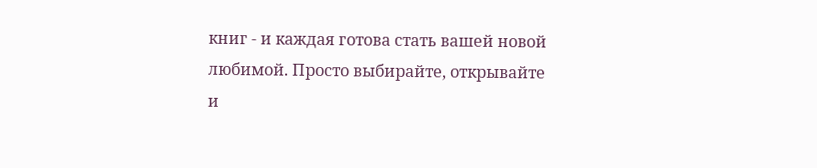книг - и каждая готова стать вашей новой любимой. Просто выбирайте, открывайте и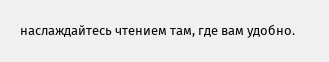наслаждайтесь чтением там, где вам удобно.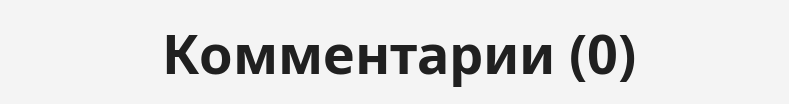Комментарии (0)